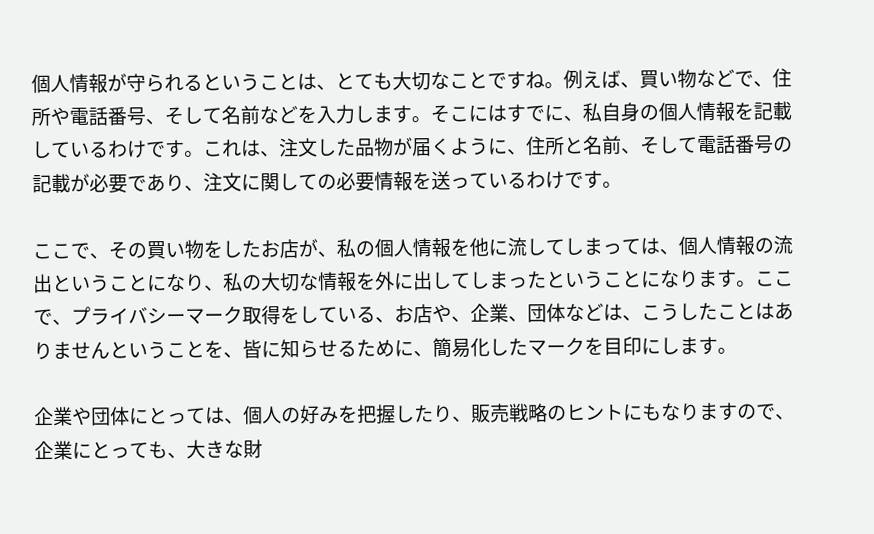個人情報が守られるということは、とても大切なことですね。例えば、買い物などで、住所や電話番号、そして名前などを入力します。そこにはすでに、私自身の個人情報を記載しているわけです。これは、注文した品物が届くように、住所と名前、そして電話番号の記載が必要であり、注文に関しての必要情報を送っているわけです。

ここで、その買い物をしたお店が、私の個人情報を他に流してしまっては、個人情報の流出ということになり、私の大切な情報を外に出してしまったということになります。ここで、プライバシーマーク取得をしている、お店や、企業、団体などは、こうしたことはありませんということを、皆に知らせるために、簡易化したマークを目印にします。

企業や団体にとっては、個人の好みを把握したり、販売戦略のヒントにもなりますので、企業にとっても、大きな財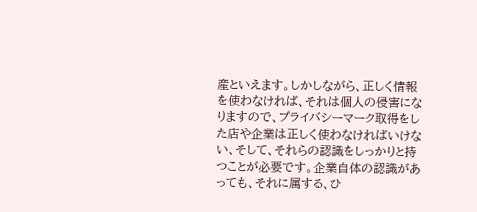産といえます。しかしながら、正しく情報を使わなければ、それは個人の侵害になりますので、プライバシーマーク取得をした店や企業は正しく使わなければいけない、そして、それらの認識をしっかりと持つことが必要です。企業自体の認識があっても、それに属する、ひ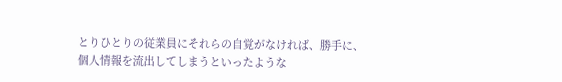とりひとりの従業員にそれらの自覚がなければ、勝手に、個人情報を流出してしまうといったような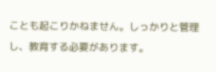ことも起こりかねません。しっかりと管理し、教育する必要があります。